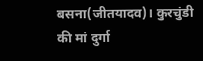बसना(जीतयादव)। कुरचुंडी की मां दुर्गा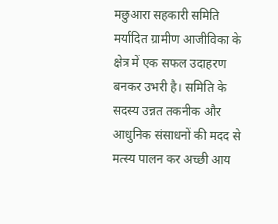मछुआरा सहकारी समिति मर्यादित ग्रामीण आजीविका के क्षेत्र में एक सफल उदाहरण बनकर उभरी है। समिति के सदस्य उन्नत तकनीक और आधुनिक संसाधनों की मदद से मत्स्य पालन कर अच्छी आय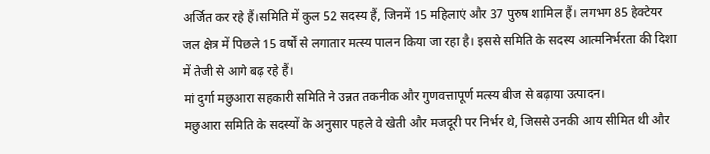अर्जित कर रहे हैं।समिति में कुल 52 सदस्य हैं, जिनमें 15 महिलाएं और 37 पुरुष शामिल हैं। लगभग 85 हेक्टेयर जल क्षेत्र में पिछले 15 वर्षों से लगातार मत्स्य पालन किया जा रहा है। इससे समिति के सदस्य आत्मनिर्भरता की दिशा में तेजी से आगे बढ़ रहे हैं।
मां दुर्गा मछुआरा सहकारी समिति ने उन्नत तकनीक और गुणवत्तापूर्ण मत्स्य बीज से बढ़ाया उत्पादन।
मछुआरा समिति के सदस्यों के अनुसार पहले वे खेती और मजदूरी पर निर्भर थे, जिससे उनकी आय सीमित थी और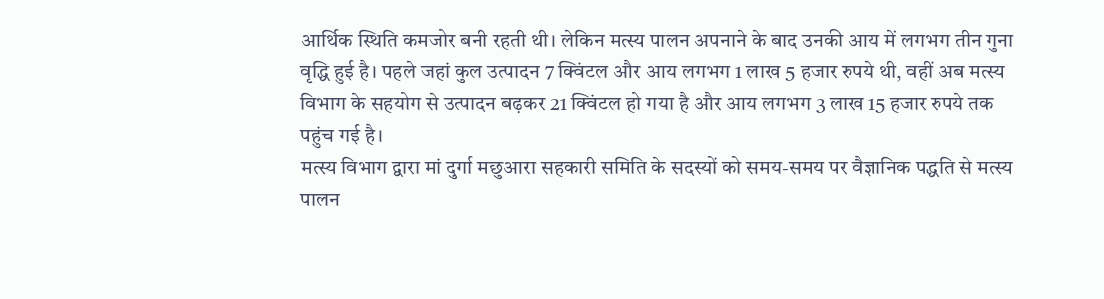आर्थिक स्थिति कमजोर बनी रहती थी। लेकिन मत्स्य पालन अपनाने के बाद उनकी आय में लगभग तीन गुना वृद्धि हुई है। पहले जहां कुल उत्पादन 7 क्विंटल और आय लगभग 1 लाख 5 हजार रुपये थी, वहीं अब मत्स्य विभाग के सहयोग से उत्पादन बढ़कर 21 क्विंटल हो गया है और आय लगभग 3 लाख 15 हजार रुपये तक पहुंच गई है।
मत्स्य विभाग द्वारा मां दुर्गा मछुआरा सहकारी समिति के सदस्यों को समय-समय पर वैज्ञानिक पद्धति से मत्स्य पालन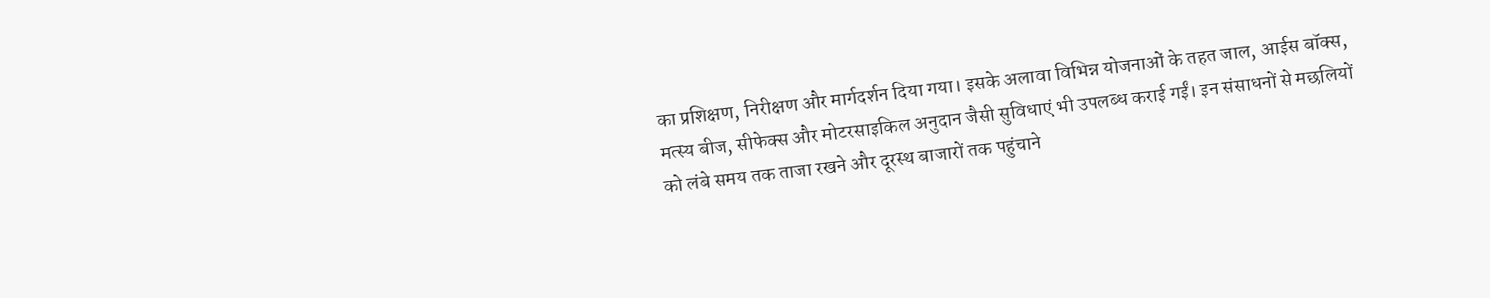का प्रशिक्षण, निरीक्षण और मार्गदर्शन दिया गया। इसके अलावा विभिन्न योजनाओं के तहत जाल, आईस बॉक्स, मत्स्य बीज, सीफेक्स और मोटरसाइकिल अनुदान जैसी सुविधाएं भी उपलब्ध कराई गईं। इन संसाधनों से मछलियों को लंबे समय तक ताजा रखने और दूरस्थ बाजारों तक पहुंचाने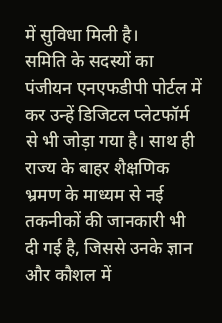में सुविधा मिली है।
समिति के सदस्यों का पंजीयन एनएफडीपी पोर्टल में कर उन्हें डिजिटल प्लेटफॉर्म से भी जोड़ा गया है। साथ ही राज्य के बाहर शैक्षणिक भ्रमण के माध्यम से नई तकनीकों की जानकारी भी दी गई है, जिससे उनके ज्ञान और कौशल में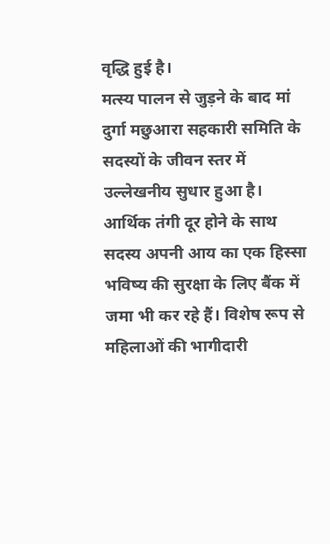वृद्धि हुई है।
मत्स्य पालन से जुड़ने के बाद मां दुर्गा मछुआरा सहकारी समिति के सदस्यों के जीवन स्तर में उल्लेखनीय सुधार हुआ है। आर्थिक तंगी दूर होने के साथ सदस्य अपनी आय का एक हिस्सा भविष्य की सुरक्षा के लिए बैंक में जमा भी कर रहे हैं। विशेष रूप से महिलाओं की भागीदारी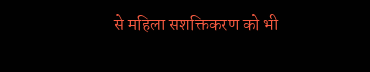से महिला सशक्तिकरण को भी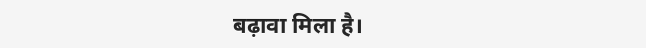बढ़ावा मिला है।